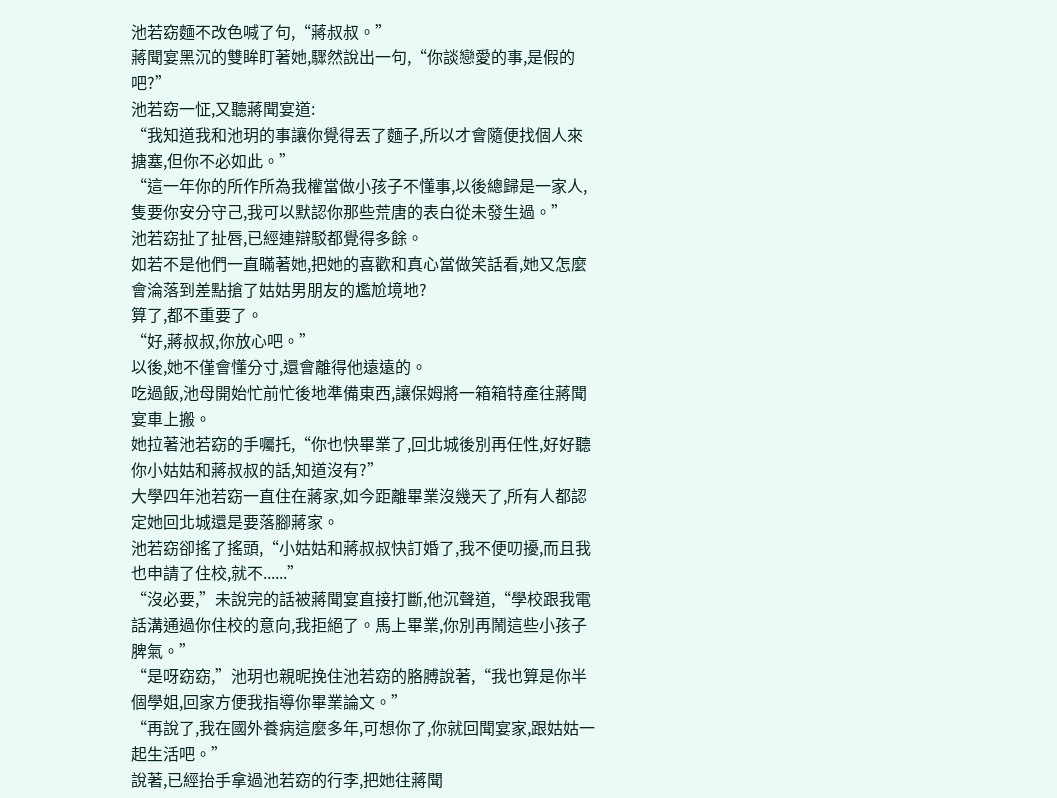池若窈麵不改色喊了句,“蔣叔叔。”
蔣聞宴黑沉的雙眸盯著她,驟然說出一句,“你談戀愛的事,是假的吧?”
池若窈一怔,又聽蔣聞宴道:
“我知道我和池玥的事讓你覺得丟了麵子,所以才會隨便找個人來搪塞,但你不必如此。”
“這一年你的所作所為我權當做小孩子不懂事,以後總歸是一家人,隻要你安分守己,我可以默認你那些荒唐的表白從未發生過。”
池若窈扯了扯唇,已經連辯駁都覺得多餘。
如若不是他們一直瞞著她,把她的喜歡和真心當做笑話看,她又怎麼會淪落到差點搶了姑姑男朋友的尷尬境地?
算了,都不重要了。
“好,蔣叔叔,你放心吧。”
以後,她不僅會懂分寸,還會離得他遠遠的。
吃過飯,池母開始忙前忙後地準備東西,讓保姆將一箱箱特產往蔣聞宴車上搬。
她拉著池若窈的手囑托,“你也快畢業了,回北城後別再任性,好好聽你小姑姑和蔣叔叔的話,知道沒有?”
大學四年池若窈一直住在蔣家,如今距離畢業沒幾天了,所有人都認定她回北城還是要落腳蔣家。
池若窈卻搖了搖頭,“小姑姑和蔣叔叔快訂婚了,我不便叨擾,而且我也申請了住校,就不......”
“沒必要,”未說完的話被蔣聞宴直接打斷,他沉聲道,“學校跟我電話溝通過你住校的意向,我拒絕了。馬上畢業,你別再鬧這些小孩子脾氣。”
“是呀窈窈,”池玥也親昵挽住池若窈的胳膊說著,“我也算是你半個學姐,回家方便我指導你畢業論文。”
“再說了,我在國外養病這麼多年,可想你了,你就回聞宴家,跟姑姑一起生活吧。”
說著,已經抬手拿過池若窈的行李,把她往蔣聞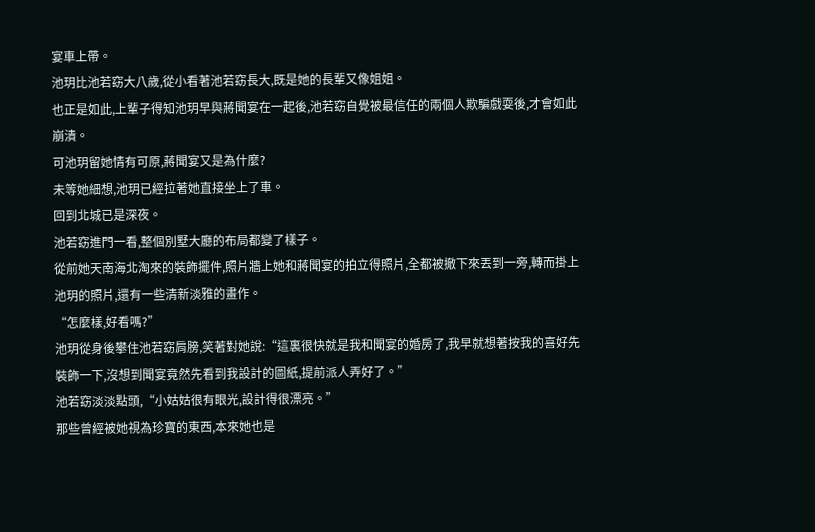宴車上帶。
池玥比池若窈大八歲,從小看著池若窈長大,既是她的長輩又像姐姐。
也正是如此,上輩子得知池玥早與蔣聞宴在一起後,池若窈自覺被最信任的兩個人欺騙戲耍後,才會如此崩潰。
可池玥留她情有可原,蔣聞宴又是為什麼?
未等她細想,池玥已經拉著她直接坐上了車。
回到北城已是深夜。
池若窈進門一看,整個別墅大廳的布局都變了樣子。
從前她天南海北淘來的裝飾擺件,照片牆上她和蔣聞宴的拍立得照片,全都被撤下來丟到一旁,轉而掛上池玥的照片,還有一些清新淡雅的畫作。
“怎麼樣,好看嗎?”
池玥從身後攀住池若窈肩膀,笑著對她說:“這裏很快就是我和聞宴的婚房了,我早就想著按我的喜好先裝飾一下,沒想到聞宴竟然先看到我設計的圖紙,提前派人弄好了。”
池若窈淡淡點頭,“小姑姑很有眼光,設計得很漂亮。”
那些曾經被她視為珍寶的東西,本來她也是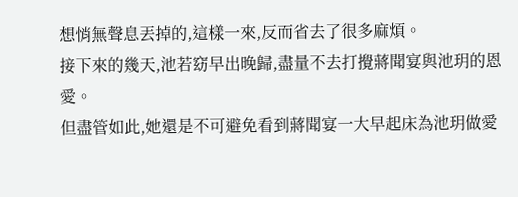想悄無聲息丟掉的,這樣一來,反而省去了很多麻煩。
接下來的幾天,池若窈早出晚歸,盡量不去打攪蔣聞宴與池玥的恩愛。
但盡管如此,她還是不可避免看到蔣聞宴一大早起床為池玥做愛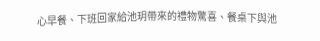心早餐、下班回家給池玥帶來的禮物驚喜、餐桌下與池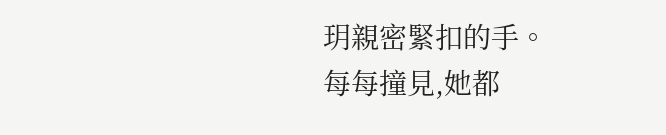玥親密緊扣的手。
每每撞見,她都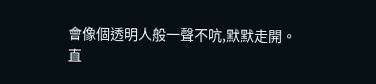會像個透明人般一聲不吭,默默走開。
直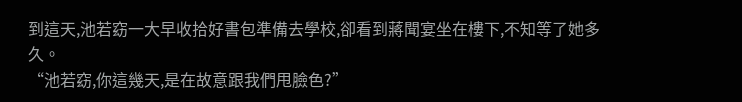到這天,池若窈一大早收拾好書包準備去學校,卻看到蔣聞宴坐在樓下,不知等了她多久。
“池若窈,你這幾天,是在故意跟我們甩臉色?”